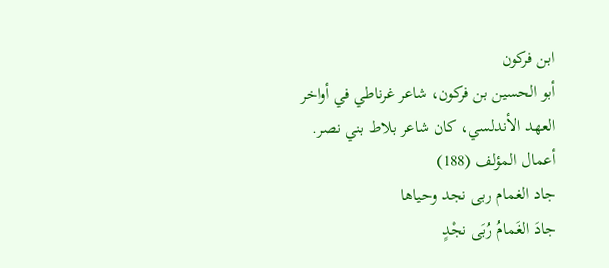ابن فركون
أبو الحسين بن فركون، شاعر غرناطي في أواخر العهد الأندلسي، كان شاعر بلاط بني نصر.
أعمال المؤلف (188)
جاد الغمام ربى نجد وحياها
جادَ الغَمامُ رُبَى نجْدٍ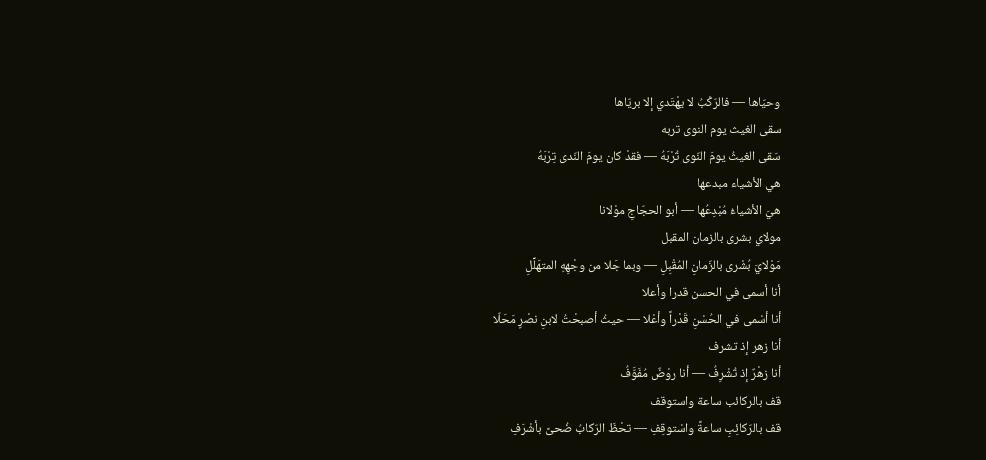وحيّاها — فالرّكْبُ لا يهْتَدي إلا بريّاها
سقى الغيث يوم النوى تربه
سَقى الغيثُ يومَ النّوى تُرْبَهُ — فقدْ كان يومَ النّدى تِرْبَهُ
هي الأشياء مبدعها
هيَ الأشياءُ مُبْدِعُها — أبو الحجّاجِ موْلانا
مولاي بشرى بالزمان المقبل
مَوْلايَ بُشْرى بالزّمانِ المُقْبِلِ — وبما جَلا من وجْهِهِ المتهَلِّلِ
أنا أسمى في الحسن قدرا وأعلا
أنا أسْمى في الحُسْنِ قَدْراً وأعْلا — حيثُ أصبحْتُ لابنِ نصْرٍ مَحَلّا
أنا زهر إذ تشرف
أنا زهْرٌ إذ تُشْرِفُ — أنا روْضٌ مُفَوَّفُ
قف بالركائب ساعة واستوقف
قف بالرّكائِبِ ساعةً واسْتوقِفِ — تحْظَ الرّكابُ ضُحىً بأشْرَفِ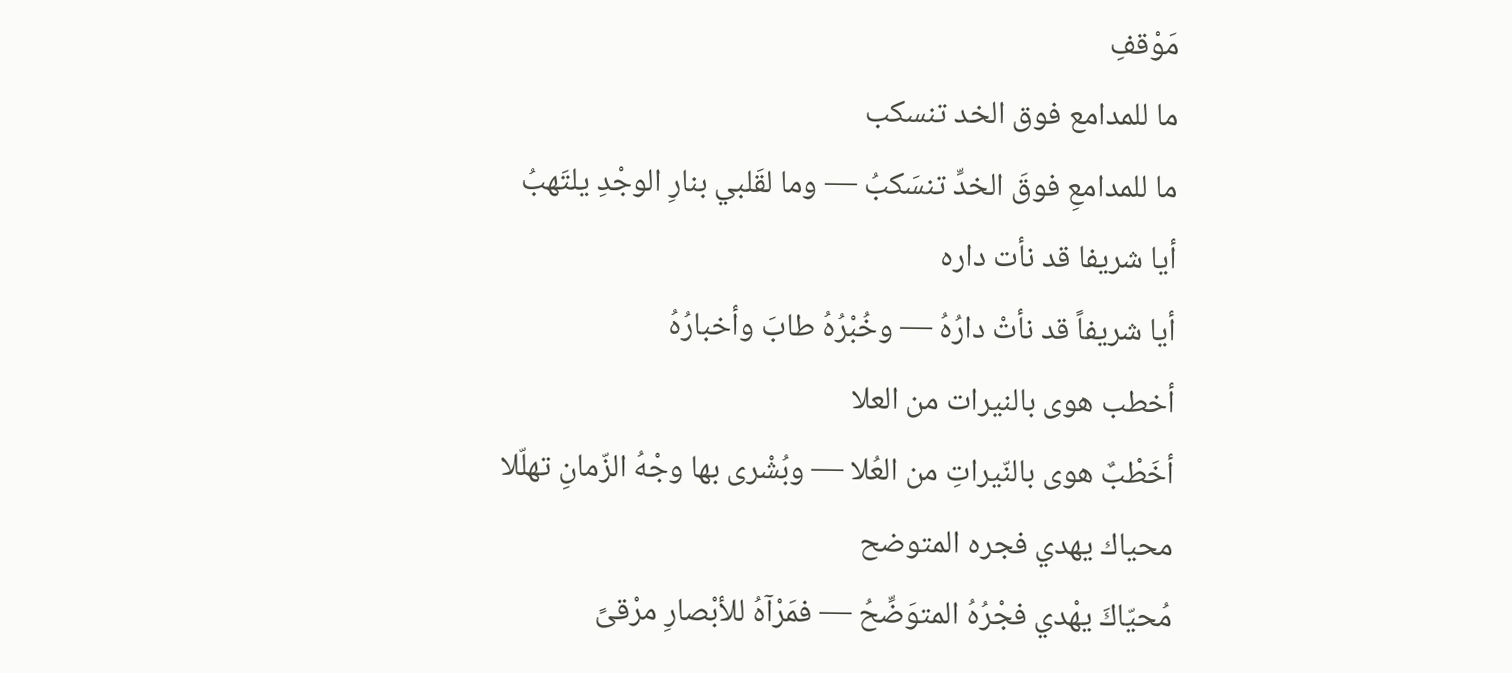مَوْقفِ
ما للمدامع فوق الخد تنسكب
ما للمدامعِ فوقَ الخدِّ تنسَكبُ — وما لقَلبي بنارِ الوجْدِ يلتَهبُ
أيا شريفا قد نأت داره
أيا شريفاً قد نأتْ دارُهُ — وخُبْرُهُ طابَ وأخبارُهُ
أخطب هوى بالنيرات من العلا
أخَطْبٌ هوى بالنّيراتِ من العُلا — وبُشْرى بها وجْهُ الزّمانِ تهلّلا
محياك يهدي فجره المتوضح
مُحيّاكَ يهْدي فجْرُهُ المتوَضِّحُ — فمَرْآهُ للأبْصارِ مرْقىً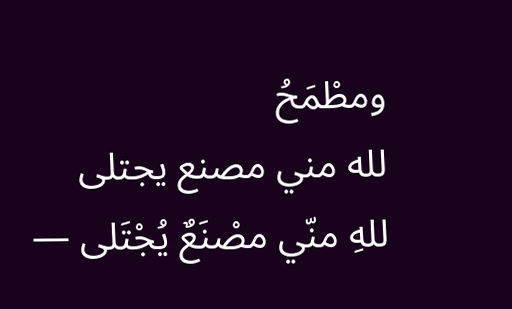ومطْمَحُ
لله مني مصنع يجتلى
للهِ منّي مصْنَعٌ يُجْتَلى —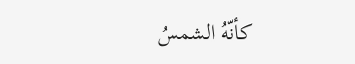كأنّهُ الشمسُ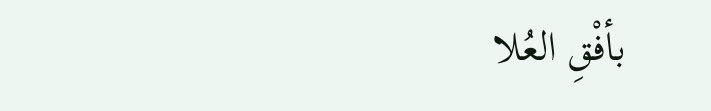بأفْقِ العُلا